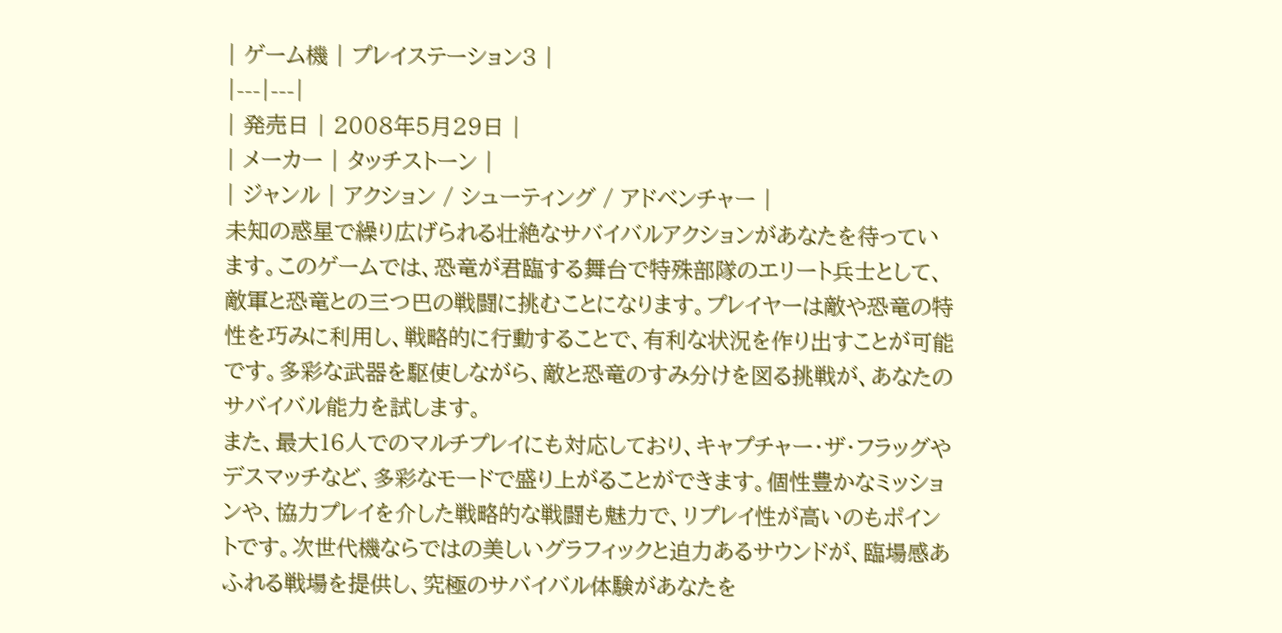| ゲーム機 | プレイステーション3 |
|---|---|
| 発売日 | 2008年5月29日 |
| メーカー | タッチストーン |
| ジャンル | アクション / シューティング / アドベンチャー |
未知の惑星で繰り広げられる壮絶なサバイバルアクションがあなたを待っています。このゲームでは、恐竜が君臨する舞台で特殊部隊のエリート兵士として、敵軍と恐竜との三つ巴の戦闘に挑むことになります。プレイヤーは敵や恐竜の特性を巧みに利用し、戦略的に行動することで、有利な状況を作り出すことが可能です。多彩な武器を駆使しながら、敵と恐竜のすみ分けを図る挑戦が、あなたのサバイバル能力を試します。
また、最大16人でのマルチプレイにも対応しており、キャプチャー・ザ・フラッグやデスマッチなど、多彩なモードで盛り上がることができます。個性豊かなミッションや、協力プレイを介した戦略的な戦闘も魅力で、リプレイ性が高いのもポイントです。次世代機ならではの美しいグラフィックと迫力あるサウンドが、臨場感あふれる戦場を提供し、究極のサバイバル体験があなたを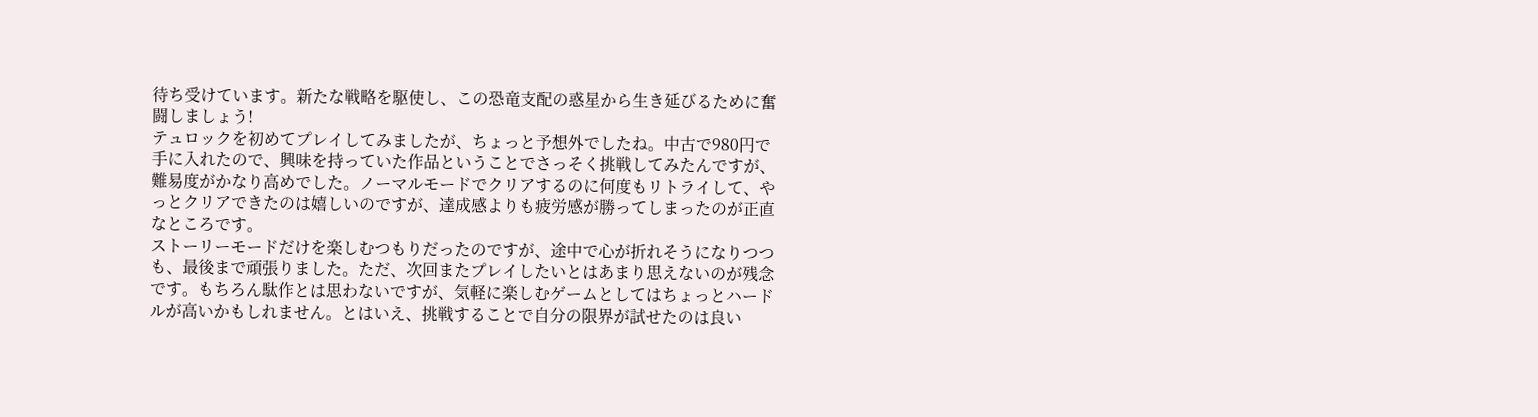待ち受けています。新たな戦略を駆使し、この恐竜支配の惑星から生き延びるために奮闘しましょう!
テュロックを初めてプレイしてみましたが、ちょっと予想外でしたね。中古で980円で手に入れたので、興味を持っていた作品ということでさっそく挑戦してみたんですが、難易度がかなり高めでした。ノーマルモードでクリアするのに何度もリトライして、やっとクリアできたのは嬉しいのですが、達成感よりも疲労感が勝ってしまったのが正直なところです。
ストーリーモードだけを楽しむつもりだったのですが、途中で心が折れそうになりつつも、最後まで頑張りました。ただ、次回またプレイしたいとはあまり思えないのが残念です。もちろん駄作とは思わないですが、気軽に楽しむゲームとしてはちょっとハードルが高いかもしれません。とはいえ、挑戦することで自分の限界が試せたのは良い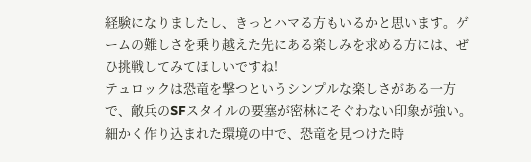経験になりましたし、きっとハマる方もいるかと思います。ゲームの難しさを乗り越えた先にある楽しみを求める方には、ぜひ挑戦してみてほしいですね!
テュロックは恐竜を撃つというシンプルな楽しさがある一方で、敵兵のSFスタイルの要塞が密林にそぐわない印象が強い。細かく作り込まれた環境の中で、恐竜を見つけた時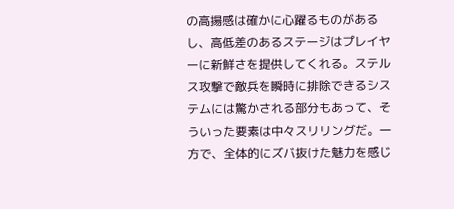の高揚感は確かに心躍るものがあるし、高低差のあるステージはプレイヤーに新鮮さを提供してくれる。ステルス攻撃で敵兵を瞬時に排除できるシステムには驚かされる部分もあって、そういった要素は中々スリリングだ。一方で、全体的にズバ抜けた魅力を感じ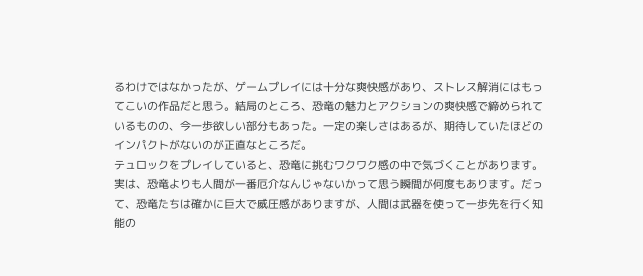るわけではなかったが、ゲームプレイには十分な爽快感があり、ストレス解消にはもってこいの作品だと思う。結局のところ、恐竜の魅力とアクションの爽快感で締められているものの、今一歩欲しい部分もあった。一定の楽しさはあるが、期待していたほどのインパクトがないのが正直なところだ。
テュロックをプレイしていると、恐竜に挑むワクワク感の中で気づくことがあります。実は、恐竜よりも人間が一番厄介なんじゃないかって思う瞬間が何度もあります。だって、恐竜たちは確かに巨大で威圧感がありますが、人間は武器を使って一歩先を行く知能の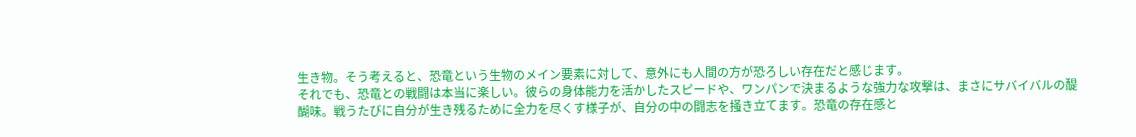生き物。そう考えると、恐竜という生物のメイン要素に対して、意外にも人間の方が恐ろしい存在だと感じます。
それでも、恐竜との戦闘は本当に楽しい。彼らの身体能力を活かしたスピードや、ワンパンで決まるような強力な攻撃は、まさにサバイバルの醍醐味。戦うたびに自分が生き残るために全力を尽くす様子が、自分の中の闘志を掻き立てます。恐竜の存在感と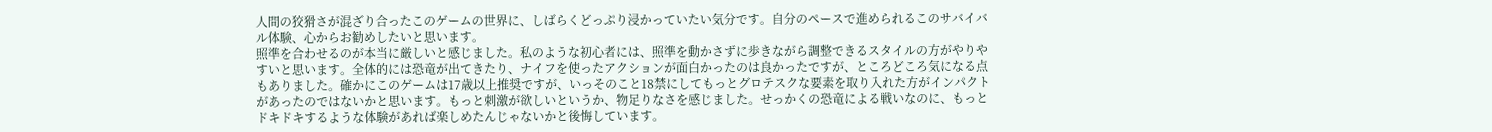人間の狡猾さが混ざり合ったこのゲームの世界に、しばらくどっぷり浸かっていたい気分です。自分のペースで進められるこのサバイバル体験、心からお勧めしたいと思います。
照準を合わせるのが本当に厳しいと感じました。私のような初心者には、照準を動かさずに歩きながら調整できるスタイルの方がやりやすいと思います。全体的には恐竜が出てきたり、ナイフを使ったアクションが面白かったのは良かったですが、ところどころ気になる点もありました。確かにこのゲームは17歳以上推奨ですが、いっそのこと18禁にしてもっとグロテスクな要素を取り入れた方がインパクトがあったのではないかと思います。もっと刺激が欲しいというか、物足りなさを感じました。せっかくの恐竜による戦いなのに、もっとドキドキするような体験があれば楽しめたんじゃないかと後悔しています。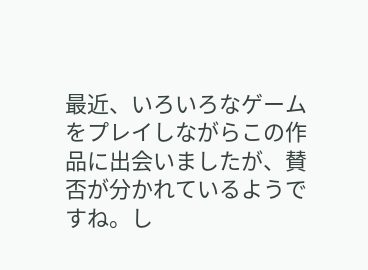最近、いろいろなゲームをプレイしながらこの作品に出会いましたが、賛否が分かれているようですね。し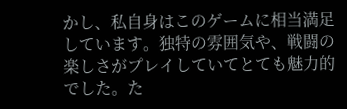かし、私自身はこのゲームに相当満足しています。独特の雰囲気や、戦闘の楽しさがプレイしていてとても魅力的でした。た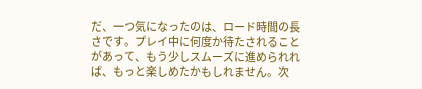だ、一つ気になったのは、ロード時間の長さです。プレイ中に何度か待たされることがあって、もう少しスムーズに進められれば、もっと楽しめたかもしれません。次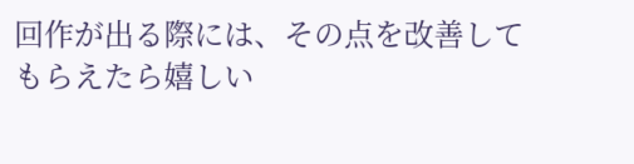回作が出る際には、その点を改善してもらえたら嬉しい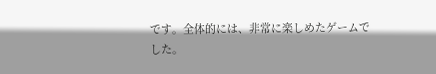です。全体的には、非常に楽しめたゲームでした。